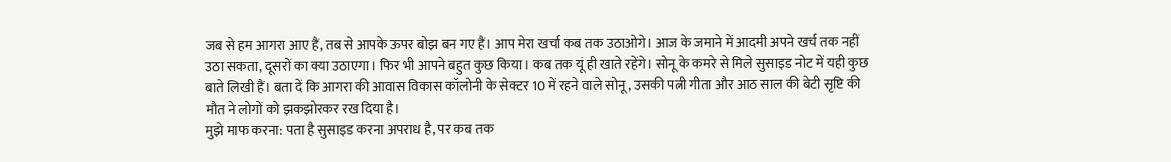जब से हम आगरा आए हैं, तब से आपके ऊपर बोझ बन गए हैं। आप मेरा खर्चा कब तक उठाओगे। आज के जमाने में आदमी अपने खर्च तक नहीं उठा सकता, दूसरों का क्या उठाएगा। फिर भी आपने बहुत कुछ किया। कब तक यूं ही खाते रहेंगे। सोनू के कमरे से मिले सुसाइड नोट में यही कुछ बाते लिखी हैं। बता दें कि आगरा की आवास विकास कॉलोनी के सेक्टर 10 में रहने वाले सोनू, उसकी पत्नी गीता और आठ साल की बेटी सृष्टि की मौत ने लोगों को झकझोरकर रख दिया है।
मुझे माफ करना: पता है सुसाइड करना अपराध है, पर कब तक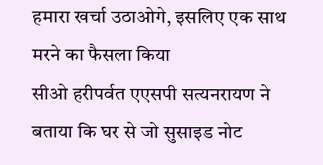हमारा खर्चा उठाओगे, इसलिए एक साथ मरने का फैसला किया
सीओ हरीपर्वत एएसपी सत्यनरायण ने बताया कि घर से जो सुसाइड नोट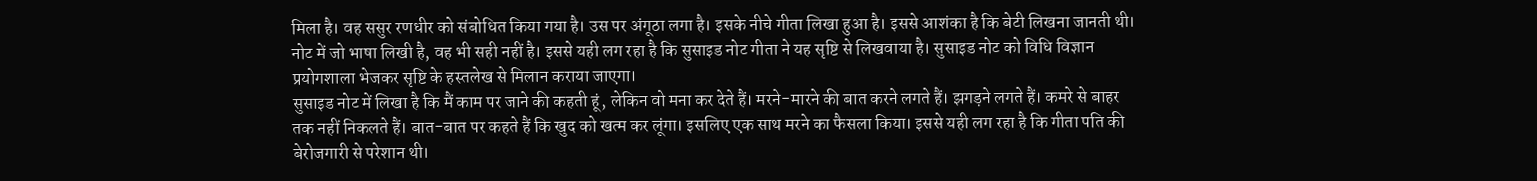मिला है। वह ससुर रणधीर को संबोधित किया गया है। उस पर अंगूठा लगा है। इसके नीचे गीता लिखा हुआ है। इससे आशंका है कि बेटी लिखना जानती थी। नोट में जो भाषा लिखी है, वह भी सही नहीं है। इससे यही लग रहा है कि सुसाइड नोट गीता ने यह सृष्टि से लिखवाया है। सुसाइड नोट को विधि विज्ञान प्रयोगशाला भेजकर सृष्टि के हस्तलेख से मिलान कराया जाएगा।
सुसाइड नोट में लिखा है कि मैं काम पर जाने की कहती हूं, लेकिन वो मना कर देते हैं। मरने-मारने की बात करने लगते हैं। झगड़ने लगते हैं। कमरे से बाहर तक नहीं निकलते हैं। बात-बात पर कहते हैं कि खुद को खत्म कर लूंगा। इसलिए एक साथ मरने का फैसला किया। इससे यही लग रहा है कि गीता पति की बेरोजगारी से परेशान थी।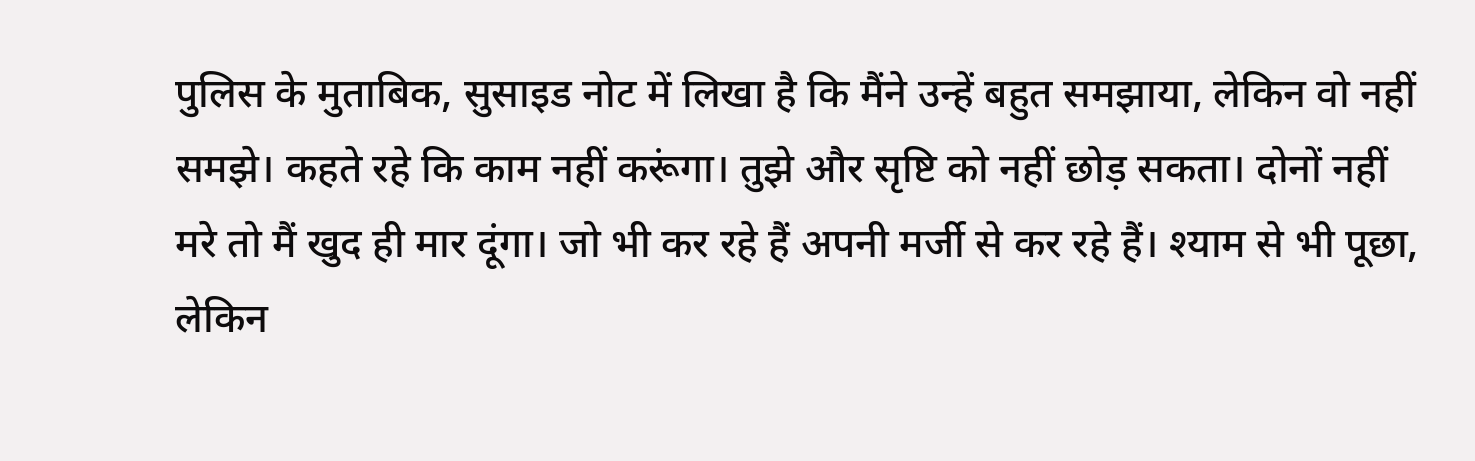पुलिस के मुताबिक, सुसाइड नोट में लिखा है कि मैंने उन्हें बहुत समझाया, लेकिन वो नहीं समझे। कहते रहे कि काम नहीं करूंगा। तुझे और सृष्टि को नहीं छोड़ सकता। दोनों नहीं मरे तो मैं खुद ही मार दूंगा। जो भी कर रहे हैं अपनी मर्जी से कर रहे हैं। श्याम से भी पूछा, लेकिन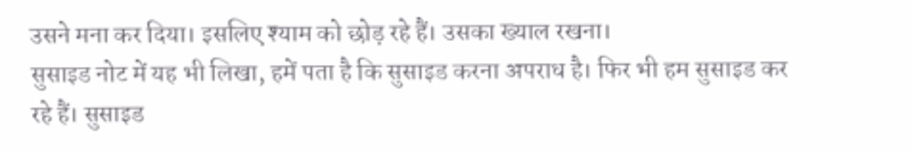उसने मना कर दिया। इसलिए श्याम को छोड़ रहे हैं। उसका ख्याल रखना।
सुसाइड नोट में यह भी लिखा, हमें पता है कि सुसाइड करना अपराध है। फिर भी हम सुसाइड कर रहे हैं। सुसाइड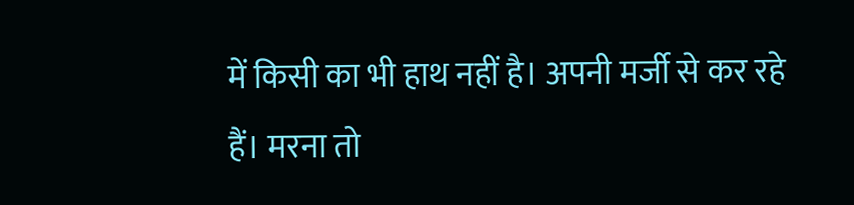में किसी का भी हाथ नहीं है। अपनी मर्जी से कर रहे हैं। मरना तो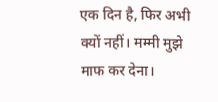एक दिन है, फिर अभी क्यों नहीं। मम्मी मुझे माफ कर देना।